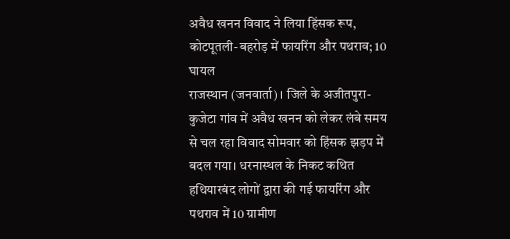अवैध खनन विवाद ने लिया हिंसक रूप, कोटपूतली-बहरोड़ में फायरिंग और पथराव; 10 घायल
राजस्थान (जनवार्ता) । जिले के अजीतपुरा-कुजेटा गांव में अवैध खनन को लेकर लंबे समय से चल रहा विवाद सोमवार को हिंसक झड़प में बदल गया। धरनास्थल के निकट कथित हथियारबंद लोगों द्वारा की गई फायरिंग और पथराव में 10 ग्रामीण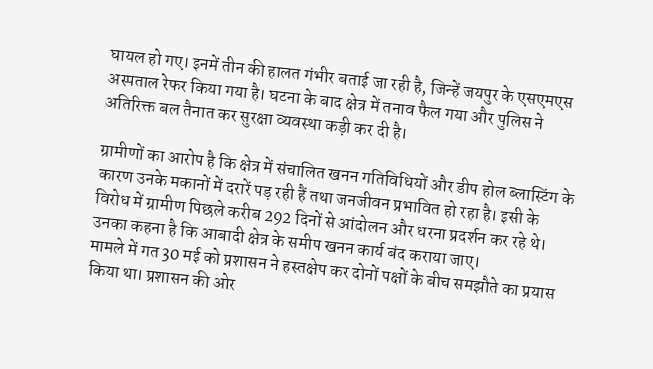घायल हो गए। इनमें तीन की हालत गंभीर बताई जा रही है, जिन्हें जयपुर के एसएमएस अस्पताल रेफर किया गया है। घटना के बाद क्षेत्र में तनाव फैल गया और पुलिस ने अतिरिक्त बल तैनात कर सुरक्षा व्यवस्था कड़ी कर दी है।

ग्रामीणों का आरोप है कि क्षेत्र में संचालित खनन गतिविधियों और डीप होल ब्लास्टिंग के कारण उनके मकानों में दरारें पड़ रही हैं तथा जनजीवन प्रभावित हो रहा है। इसी के विरोध में ग्रामीण पिछले करीब 292 दिनों से आंदोलन और धरना प्रदर्शन कर रहे थे। उनका कहना है कि आबादी क्षेत्र के समीप खनन कार्य बंद कराया जाए।
मामले में गत 30 मई को प्रशासन ने हस्तक्षेप कर दोनों पक्षों के बीच समझौते का प्रयास किया था। प्रशासन की ओर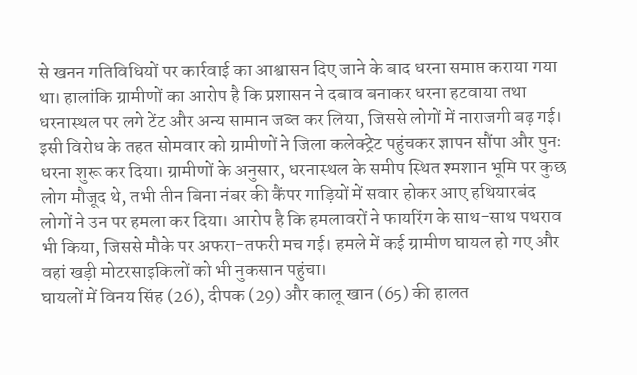से खनन गतिविधियों पर कार्रवाई का आश्वासन दिए जाने के बाद धरना समाप्त कराया गया था। हालांकि ग्रामीणों का आरोप है कि प्रशासन ने दबाव बनाकर धरना हटवाया तथा धरनास्थल पर लगे टेंट और अन्य सामान जब्त कर लिया, जिससे लोगों में नाराजगी बढ़ गई।
इसी विरोध के तहत सोमवार को ग्रामीणों ने जिला कलेक्ट्रेट पहुंचकर ज्ञापन सौंपा और पुनः धरना शुरू कर दिया। ग्रामीणों के अनुसार, धरनास्थल के समीप स्थित श्मशान भूमि पर कुछ लोग मौजूद थे, तभी तीन बिना नंबर की कैंपर गाड़ियों में सवार होकर आए हथियारबंद लोगों ने उन पर हमला कर दिया। आरोप है कि हमलावरों ने फायरिंग के साथ-साथ पथराव भी किया, जिससे मौके पर अफरा-तफरी मच गई। हमले में कई ग्रामीण घायल हो गए और वहां खड़ी मोटरसाइकिलों को भी नुकसान पहुंचा।
घायलों में विनय सिंह (26), दीपक (29) और कालू खान (65) की हालत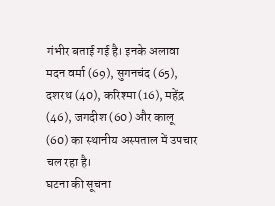गंभीर बताई गई है। इनके अलावा मदन वर्मा (69), सुगनचंद (65), दशरथ (40), करिश्मा (16), महेंद्र (46), जगदीश (60) और कालू (60) का स्थानीय अस्पताल में उपचार चल रहा है।
घटना की सूचना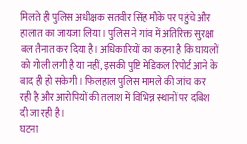मिलते ही पुलिस अधीक्षक सतवीर सिंह मौके पर पहुंचे और हालात का जायजा लिया। पुलिस ने गांव में अतिरिक्त सुरक्षा बल तैनात कर दिया है। अधिकारियों का कहना है कि घायलों को गोली लगी है या नहीं, इसकी पुष्टि मेडिकल रिपोर्ट आने के बाद ही हो सकेगी। फिलहाल पुलिस मामले की जांच कर रही है और आरोपियों की तलाश में विभिन्न स्थानों पर दबिश दी जा रही है।
घटना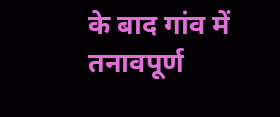के बाद गांव में तनावपूर्ण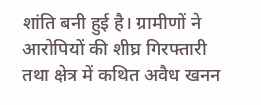शांति बनी हुई है। ग्रामीणों ने आरोपियों की शीघ्र गिरफ्तारी तथा क्षेत्र में कथित अवैध खनन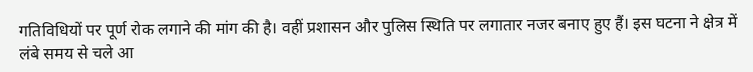गतिविधियों पर पूर्ण रोक लगाने की मांग की है। वहीं प्रशासन और पुलिस स्थिति पर लगातार नजर बनाए हुए हैं। इस घटना ने क्षेत्र में लंबे समय से चले आ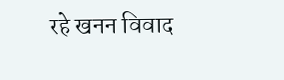रहे खनन विवाद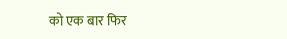को एक बार फिर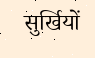सुर्खियों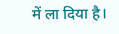में ला दिया है।